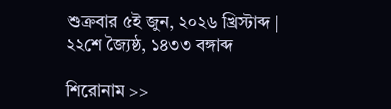শুক্রবার ৫ই জুন, ২০২৬ খ্রিস্টাব্দ | ২২শে জ্যৈষ্ঠ, ১৪৩৩ বঙ্গাব্দ

শিরোনাম >>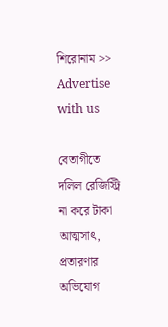শিরোনাম >>
Advertise with us

বেতাগীতে দলিল রেজিস্ট্রি না করে টাকা আত্মসাৎ, প্রতারণার অভিযোগ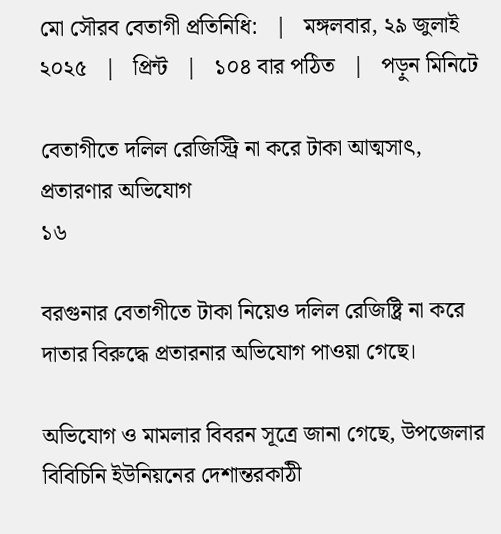মো সৌরব বেতাগী প্রতিনিধি:   |   মঙ্গলবার, ২৯ জুলাই ২০২৫   |   প্রিন্ট   |   ১০৪ বার পঠিত   |   পড়ুন মিনিটে

বেতাগীতে দলিল রেজিস্ট্রি না করে টাকা আত্মসাৎ, প্রতারণার অভিযোগ
১৬

বরগুনার বেতাগীতে টাকা নিয়েও দলিল রেজিষ্ট্রি না করে দাতার বিরুদ্ধে প্রতারনার অভিযোগ পাওয়া গেছে।

অভিযোগ ও মামলার বিবরন সূত্রে জানা গেছে, উপজেলার বিবিচিনি ইউনিয়নের দেশান্তরকাঠী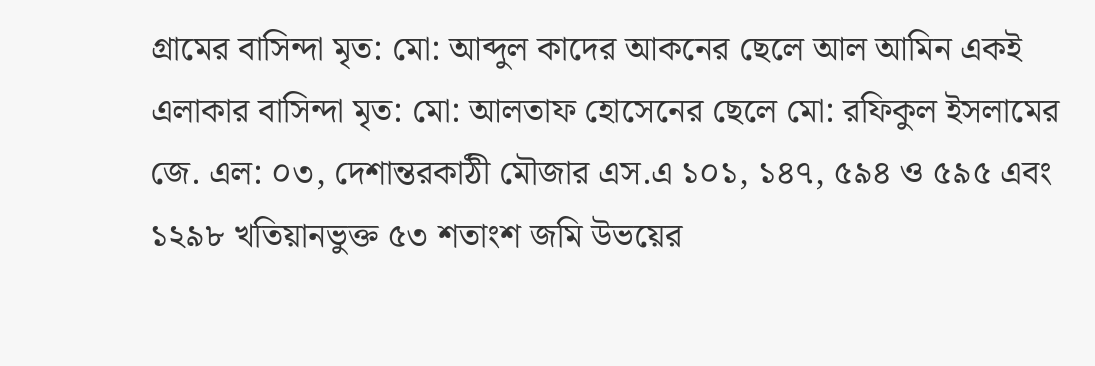গ্রামের বাসিন্দা মৃত: মো: আব্দুল কাদের আকনের ছেলে আল আমিন একই এলাকার বাসিন্দা মৃত: মো: আলতাফ হোসেনের ছেলে মো: রফিকুল ইসলামের জে. এল: ০৩, দেশান্তরকাঠী মৌজার এস.এ ১০১, ১৪৭, ৫৯৪ ও ৫৯৫ এবং ১২৯৮ খতিয়ানভুক্ত ৫৩ শতাংশ জমি উভয়ের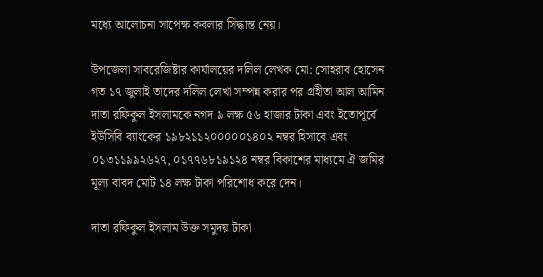মধ্যে আলোচনা সাপেক্ষ কবলার সিদ্ধান্ত নেয়।

উপজেলা সাবরেজিষ্টার কার্যালয়ের দলিল লেখক মো: সোহরাব হোসেন গত ১৭ জুলাই তাদের দলিল লেখা সম্পন্ন করার পর গ্রহীতা আল আমিন দাতা রফিকুল ইসলামকে নগদ ৯ লক্ষ ৫৬ হাজার টাকা এবং ইতোপূর্বে ইউসিবি ব্যাংকের ১৯৮২১১২০০০০০১৪০২ নম্বর হিসাবে এবং ০১৩১১৯৯২৬২৭, ০১৭৭৬৮১৯১২৪ নম্বর বিকাশের মাধ্যমে ঐ জমির মূল্য বাবদ মোট ১৪ লক্ষ টাকা পরিশোধ করে দেন।

দাতা রফিকুল ইসলাম উক্ত সমুদয় টাকা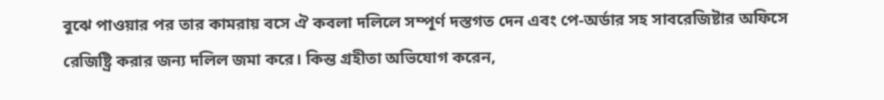বুঝে পাওয়ার পর তার কামরায় বসে ঐ কবলা দলিলে সম্পূর্ণ দস্তগত দেন এবং পে-অর্ডার সহ সাবরেজিষ্টার অফিসে রেজিষ্ট্রি করার জন্য দলিল জমা করে। কিন্ত গ্রহীতা অভিযোগ করেন,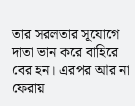তার সরলতার সূযোগে দাতা ভান করে বাহিরে বের হন। এরপর আর না ফেরায়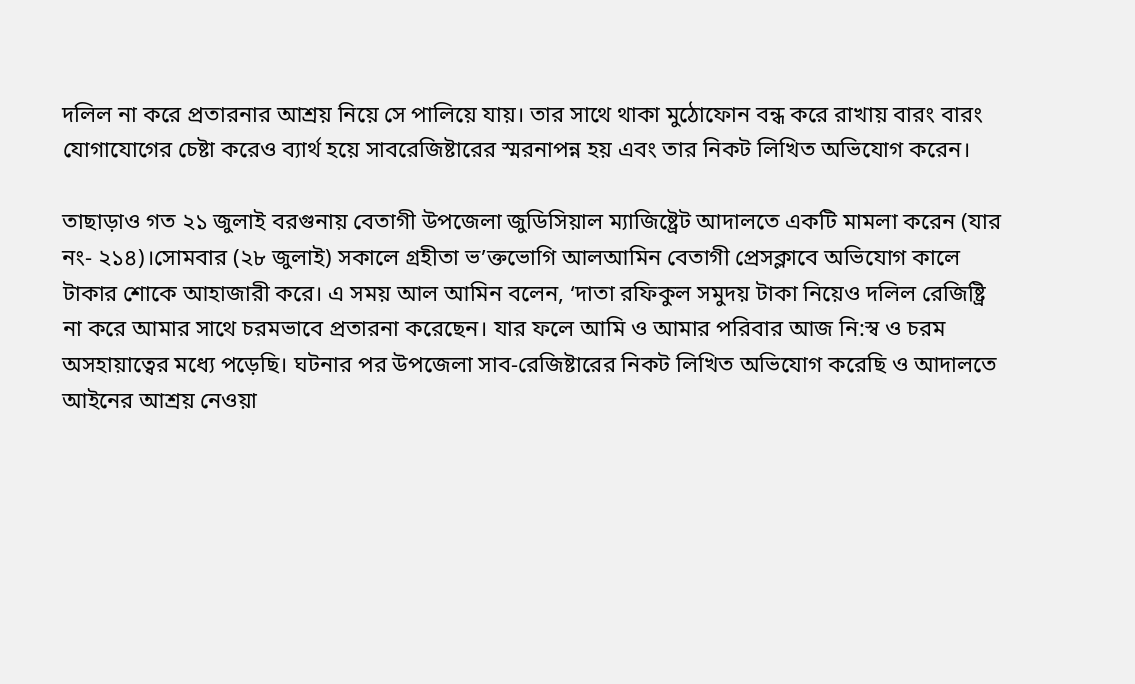দলিল না করে প্রতারনার আশ্রয় নিয়ে সে পালিয়ে যায়। তার সাথে থাকা মুঠোফোন বন্ধ করে রাখায় বারং বারং যোগাযোগের চেষ্টা করেও ব্যার্থ হয়ে সাবরেজিষ্টারের স্মরনাপন্ন হয় এবং তার নিকট লিখিত অভিযোগ করেন।

তাছাড়াও গত ২১ জুলাই বরগুনায় বেতাগী উপজেলা জুডিসিয়াল ম্যাজিষ্ট্রেট আদালতে একটি মামলা করেন (যার নং- ২১৪)।সোমবার (২৮ জুলাই) সকালে গ্রহীতা ভ’ক্তভোগি আলআমিন বেতাগী প্রেসক্লাবে অভিযোগ কালে টাকার শোকে আহাজারী করে। এ সময় আল আমিন বলেন, ‘দাতা রফিকুল সমুদয় টাকা নিয়েও দলিল রেজিষ্ট্রি না করে আমার সাথে চরমভাবে প্রতারনা করেছেন। যার ফলে আমি ও আমার পরিবার আজ নি:স্ব ও চরম অসহায়াত্বের মধ্যে পড়েছি। ঘটনার পর উপজেলা সাব-রেজিষ্টারের নিকট লিখিত অভিযোগ করেছি ও আদালতে আইনের আশ্রয় নেওয়া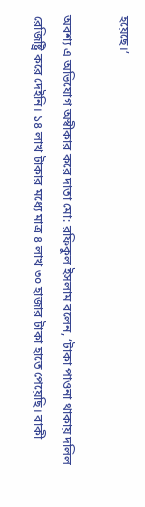হয়েছে।’

অবশ্য এ অভিযোগ অস্বীকার করে দাতা মো: রফিকুল ইসলাম বলেন, ‘টাকা পাওনা থাকায় দলিল রেজিষ্ট্রি করে দেইনি। ১৪ লাখ টাকার মধ্যে মাত্র ৪ লাখ ৩০ হাজার টাকা হাতে পেয়েছি। বাকী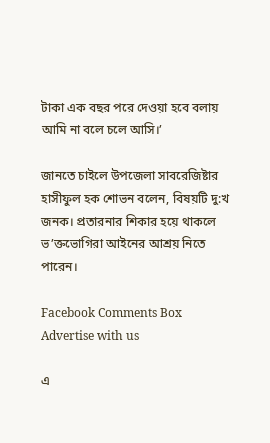টাকা এক বছর পরে দেওয়া হবে বলায় আমি না বলে চলে আসি।’

জানতে চাইলে উপজেলা সাবরেজিষ্টার হাসীফুল হক শোভন বলেন, বিষয়টি দু:খ জনক। প্রতারনার শিকার হয়ে থাকলে ভ’ক্তভোগিরা আইনের আশ্রয় নিতে পারেন।

Facebook Comments Box
Advertise with us

এ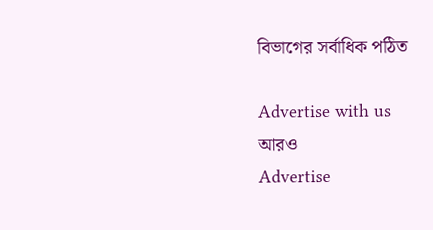বিভাগের সর্বাধিক পঠিত

Advertise with us
আরও
Advertise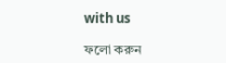with us

ফলো করুন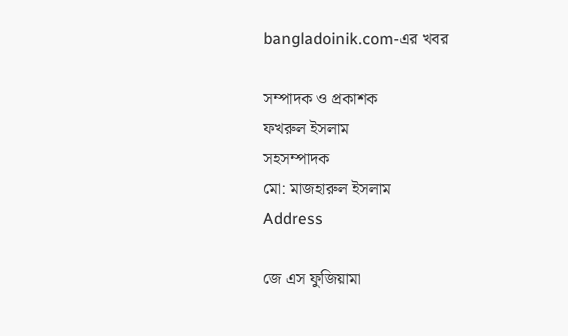bangladoinik.com-এর খবর

সম্পাদক ও প্রকাশক
ফখরুল ইসলাম
সহসম্পাদক
মো: মাজহারুল ইসলাম
Address

জে এস ফুজিয়ামা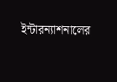ইন্টারন্যাশনালের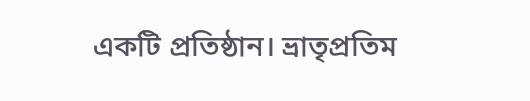একটি প্রতিষ্ঠান। ভ্রাতৃপ্রতিম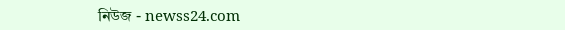নিউজ - newss24.com